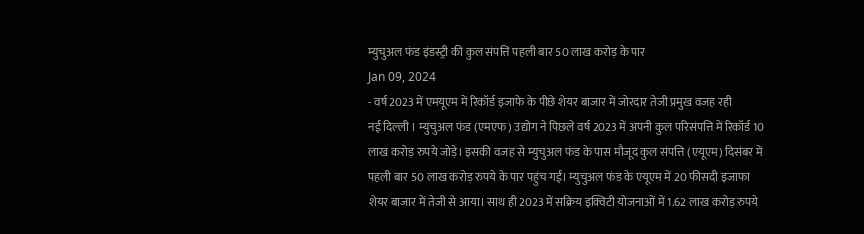म्युचुअल फंड इंडस्ट्री की कुल संपत्ति पहली बार 50 लाख करोड़ के पार
Jan 09, 2024
- वर्ष 2023 में एमयूएम में रिकॉर्ड इजाफे के पीछे शेयर बाजार में जोरदार तेजी प्रमुख वजह रही
नई दिल्ली । म्युचुअल फंड (एमएफ) उद्योग ने पिछले वर्ष 2023 में अपनी कुल परिसंपत्ति में रिकॉर्ड 10 लाख करोड़ रुपये जोड़े। इसकी वजह से म्युचुअल फंड के पास मौजूद कुल संपत्ति (एयूएम) दिसंबर में पहली बार 50 लाख करोड़ रुपये के पार पहुंच गईं। म्युचुअल फंड के एयूएम में 20 फीसदी इजाफा शेयर बाजार में तेजी से आया। साथ ही 2023 में सक्रिय इक्विटी योजनाओं में 1.62 लाख करोड़ रुपये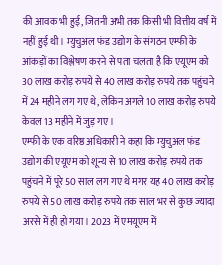की आवक भी हुई, जितनी अभी तक किसी भी वित्तीय वर्ष में नहीं हुई थी। म्युचुअल फंड उद्योग के संगठन एम्फी के आंकड़ों का विश्लेषण करने से पता चलता है कि एयूएम को 30 लाख करोड़ रुपये से 40 लाख करोड़ रुपये तक पहुंचने में 24 महीने लग गए थे, लेकिन अगले 10 लाख करोड़ रुपये केवल 13 महीने में जुड़ गए।
एम्फी के एक वरिष्ठ अधिकारी ने कहा कि म्युचुअल फंड उद्योग की एयूएम को शून्य से 10 लाख करोड़ रुपये तक पहुंचने में पूरे 50 साल लग गए थे मगर यह 40 लाख करोड़ रुपये से 50 लाख करोड़ रुपये तक साल भर से कुछ ज्यादा अरसे में ही हो गया। 2023 में एमयूएम में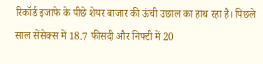रिकॉर्ड इजाफे के पीछे शेयर बाजार की ऊंची उछाल का हाथ रहा है। पिछले साल सेंसेक्स में 18.7 फीसदी और निफ्टी में 20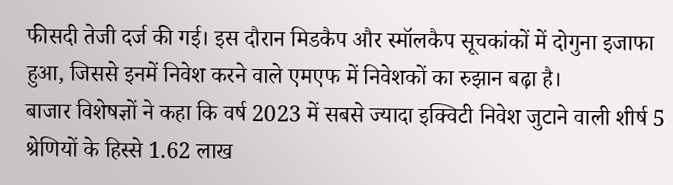फीसदी तेजी दर्ज की गई। इस दौरान मिडकैप और स्मॉलकैप सूचकांकों में दोगुना इजाफा हुआ, जिससे इनमें निवेश करने वाले एमएफ में निवेशकों का रुझान बढ़ा है।
बाजार विशेषज्ञों ने कहा कि वर्ष 2023 में सबसे ज्यादा इक्विटी निवेश जुटाने वाली शीर्ष 5 श्रेणियों के हिस्से 1.62 लाख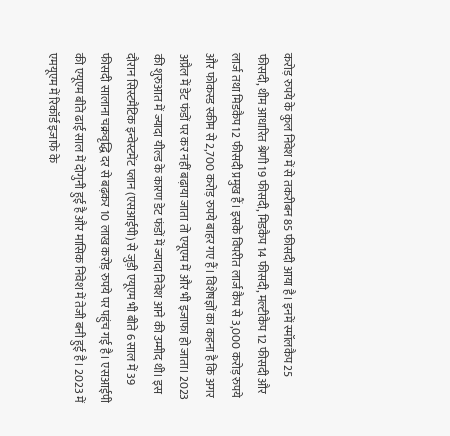करोड़ रुपये के कुल निवेश में से तकरीबन 85 फीसदी आया है। इनमें स्मॉलकैप 25 फीसदी, थीम आधारित श्रेणी 19 फीसदी, मिडकैप 14 फीसदी, मल्टीकैप 12 फीसदी और लार्ज तथा मिडकैप 12 फीसदी प्रमुख हैं। इसके विपरीत लार्ज कैप से 3,000 करोड़ रुपये और फोकस्ड स्कीम से 2,700 करोड़ रुपये बाहर गए हैं। विशेषज्ञों का कहना है कि अगर अप्रैल में डेट फंडों पर कर नहीं बढ़ाया जाता तो एयूएम में और भी इजाफा हो जाता। 2023 की शुरुआत में ज्यादा यील्ड के कारण डेट फंडों में ज्यादा निवेश आने की उम्मीद थी। इस दौरान सिस्टमैटिक इन्वेस्टमेंट प्लान (एसआईपी) से जुड़ी एयूएम भी बीते 6 साल में 39 फीसदी सालाना चक्रवृद्धि दर से बढ़कर 10 लाख करोड़ रुपये पर पहुंच गई है। एसआईपी की एयूएम बीते ढाई साल में दोगुनी हुई है और मासिक निवेश में तेजी बनी हुई है। 2023 में एमयूएम में रिकॉर्ड इजाफे के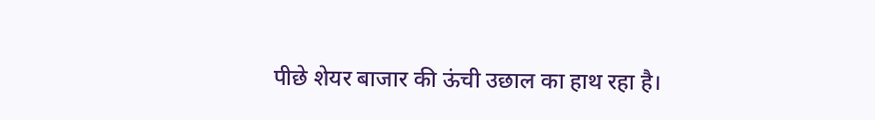पीछे शेयर बाजार की ऊंची उछाल का हाथ रहा है।